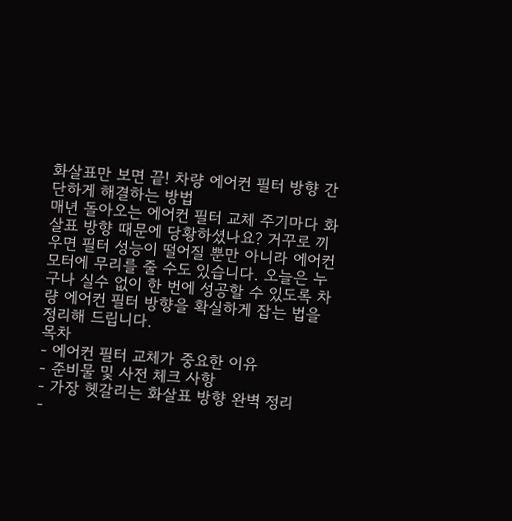화살표만 보면 끝! 차량 에어컨 필터 방향 간단하게 해결하는 방법
매년 돌아오는 에어컨 필터 교체 주기마다 화살표 방향 때문에 당황하셨나요? 거꾸로 끼우면 필터 성능이 떨어질 뿐만 아니라 에어컨 모터에 무리를 줄 수도 있습니다. 오늘은 누구나 실수 없이 한 번에 성공할 수 있도록 차량 에어컨 필터 방향을 확실하게 잡는 법을 정리해 드립니다.
목차
- 에어컨 필터 교체가 중요한 이유
- 준비물 및 사전 체크 사항
- 가장 헷갈리는 화살표 방향 완벽 정리
-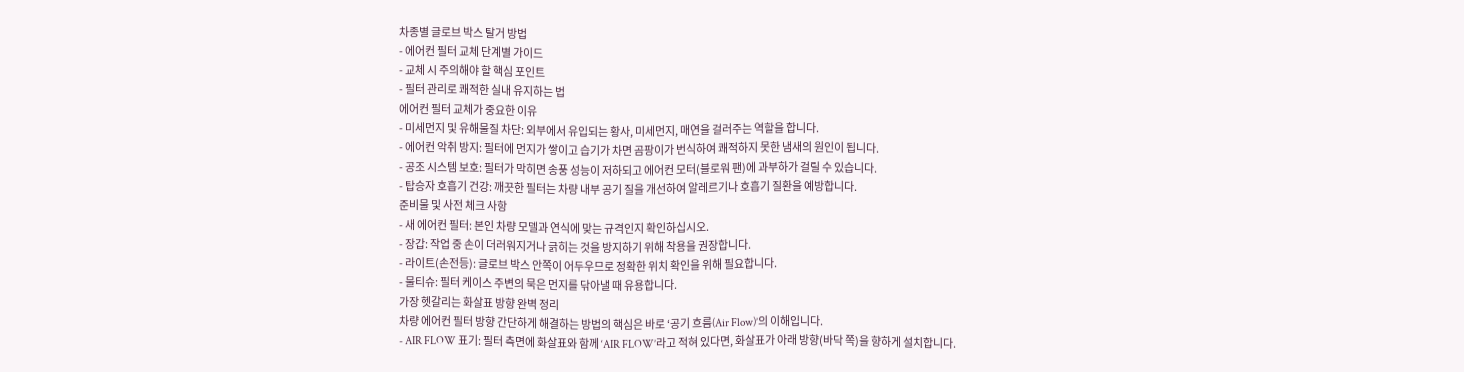차종별 글로브 박스 탈거 방법
- 에어컨 필터 교체 단계별 가이드
- 교체 시 주의해야 할 핵심 포인트
- 필터 관리로 쾌적한 실내 유지하는 법
에어컨 필터 교체가 중요한 이유
- 미세먼지 및 유해물질 차단: 외부에서 유입되는 황사, 미세먼지, 매연을 걸러주는 역할을 합니다.
- 에어컨 악취 방지: 필터에 먼지가 쌓이고 습기가 차면 곰팡이가 번식하여 쾌적하지 못한 냄새의 원인이 됩니다.
- 공조 시스템 보호: 필터가 막히면 송풍 성능이 저하되고 에어컨 모터(블로워 팬)에 과부하가 걸릴 수 있습니다.
- 탑승자 호흡기 건강: 깨끗한 필터는 차량 내부 공기 질을 개선하여 알레르기나 호흡기 질환을 예방합니다.
준비물 및 사전 체크 사항
- 새 에어컨 필터: 본인 차량 모델과 연식에 맞는 규격인지 확인하십시오.
- 장갑: 작업 중 손이 더러워지거나 긁히는 것을 방지하기 위해 착용을 권장합니다.
- 라이트(손전등): 글로브 박스 안쪽이 어두우므로 정확한 위치 확인을 위해 필요합니다.
- 물티슈: 필터 케이스 주변의 묵은 먼지를 닦아낼 때 유용합니다.
가장 헷갈리는 화살표 방향 완벽 정리
차량 에어컨 필터 방향 간단하게 해결하는 방법의 핵심은 바로 ‘공기 흐름(Air Flow)’의 이해입니다.
- AIR FLOW 표기: 필터 측면에 화살표와 함께 ‘AIR FLOW’라고 적혀 있다면, 화살표가 아래 방향(바닥 쪽)을 향하게 설치합니다.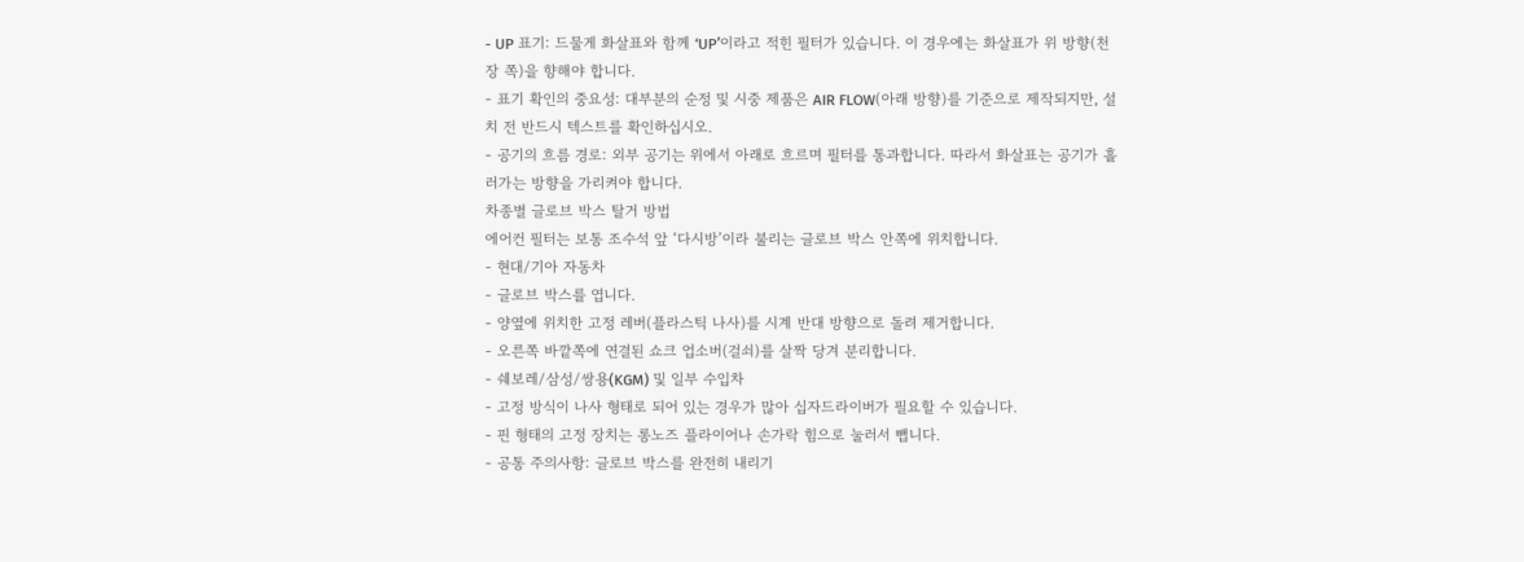- UP 표기: 드물게 화살표와 함께 ‘UP’이라고 적힌 필터가 있습니다. 이 경우에는 화살표가 위 방향(천장 쪽)을 향해야 합니다.
- 표기 확인의 중요성: 대부분의 순정 및 시중 제품은 AIR FLOW(아래 방향)를 기준으로 제작되지만, 설치 전 반드시 텍스트를 확인하십시오.
- 공기의 흐름 경로: 외부 공기는 위에서 아래로 흐르며 필터를 통과합니다. 따라서 화살표는 공기가 흘러가는 방향을 가리켜야 합니다.
차종별 글로브 박스 탈거 방법
에어컨 필터는 보통 조수석 앞 ‘다시방’이라 불리는 글로브 박스 안쪽에 위치합니다.
- 현대/기아 자동차
- 글로브 박스를 엽니다.
- 양옆에 위치한 고정 레버(플라스틱 나사)를 시계 반대 방향으로 돌려 제거합니다.
- 오른쪽 바깥쪽에 연결된 쇼크 업소버(걸쇠)를 살짝 당겨 분리합니다.
- 쉐보레/삼성/쌍용(KGM) 및 일부 수입차
- 고정 방식이 나사 형태로 되어 있는 경우가 많아 십자드라이버가 필요할 수 있습니다.
- 핀 형태의 고정 장치는 롱노즈 플라이어나 손가락 힘으로 눌러서 뺍니다.
- 공통 주의사항: 글로브 박스를 완전히 내리기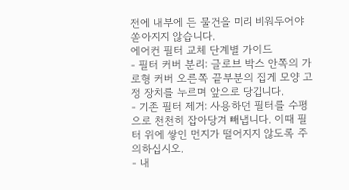전에 내부에 든 물건을 미리 비워두어야 쏟아지지 않습니다.
에어컨 필터 교체 단계별 가이드
- 필터 커버 분리: 글로브 박스 안쪽의 가로형 커버 오른쪽 끝부분의 집게 모양 고정 장치를 누르며 앞으로 당깁니다.
- 기존 필터 제거: 사용하던 필터를 수평으로 천천히 잡아당겨 빼냅니다. 이때 필터 위에 쌓인 먼지가 떨어지지 않도록 주의하십시오.
- 내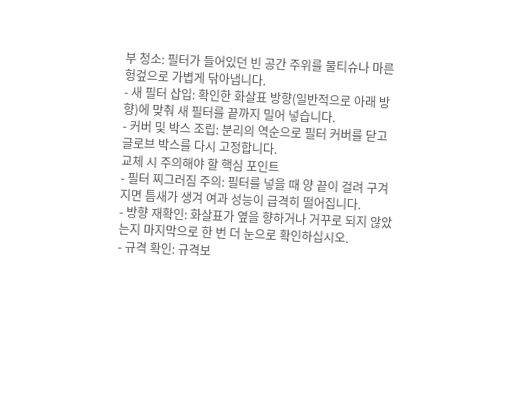부 청소: 필터가 들어있던 빈 공간 주위를 물티슈나 마른 헝겊으로 가볍게 닦아냅니다.
- 새 필터 삽입: 확인한 화살표 방향(일반적으로 아래 방향)에 맞춰 새 필터를 끝까지 밀어 넣습니다.
- 커버 및 박스 조립: 분리의 역순으로 필터 커버를 닫고 글로브 박스를 다시 고정합니다.
교체 시 주의해야 할 핵심 포인트
- 필터 찌그러짐 주의: 필터를 넣을 때 양 끝이 걸려 구겨지면 틈새가 생겨 여과 성능이 급격히 떨어집니다.
- 방향 재확인: 화살표가 옆을 향하거나 거꾸로 되지 않았는지 마지막으로 한 번 더 눈으로 확인하십시오.
- 규격 확인: 규격보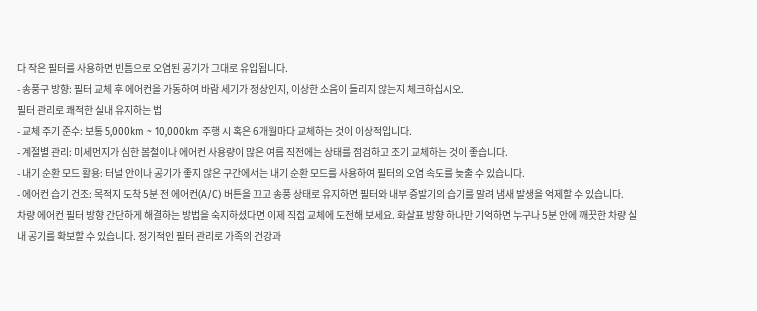다 작은 필터를 사용하면 빈틈으로 오염된 공기가 그대로 유입됩니다.
- 송풍구 방향: 필터 교체 후 에어컨을 가동하여 바람 세기가 정상인지, 이상한 소음이 들리지 않는지 체크하십시오.
필터 관리로 쾌적한 실내 유지하는 법
- 교체 주기 준수: 보통 5,000km ~ 10,000km 주행 시 혹은 6개월마다 교체하는 것이 이상적입니다.
- 계절별 관리: 미세먼지가 심한 봄철이나 에어컨 사용량이 많은 여름 직전에는 상태를 점검하고 조기 교체하는 것이 좋습니다.
- 내기 순환 모드 활용: 터널 안이나 공기가 좋지 않은 구간에서는 내기 순환 모드를 사용하여 필터의 오염 속도를 늦출 수 있습니다.
- 에어컨 습기 건조: 목적지 도착 5분 전 에어컨(A/C) 버튼을 끄고 송풍 상태로 유지하면 필터와 내부 증발기의 습기를 말려 냄새 발생을 억제할 수 있습니다.
차량 에어컨 필터 방향 간단하게 해결하는 방법을 숙지하셨다면 이제 직접 교체에 도전해 보세요. 화살표 방향 하나만 기억하면 누구나 5분 안에 깨끗한 차량 실내 공기를 확보할 수 있습니다. 정기적인 필터 관리로 가족의 건강과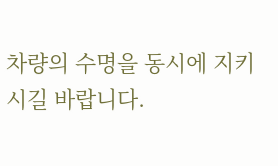차량의 수명을 동시에 지키시길 바랍니다.